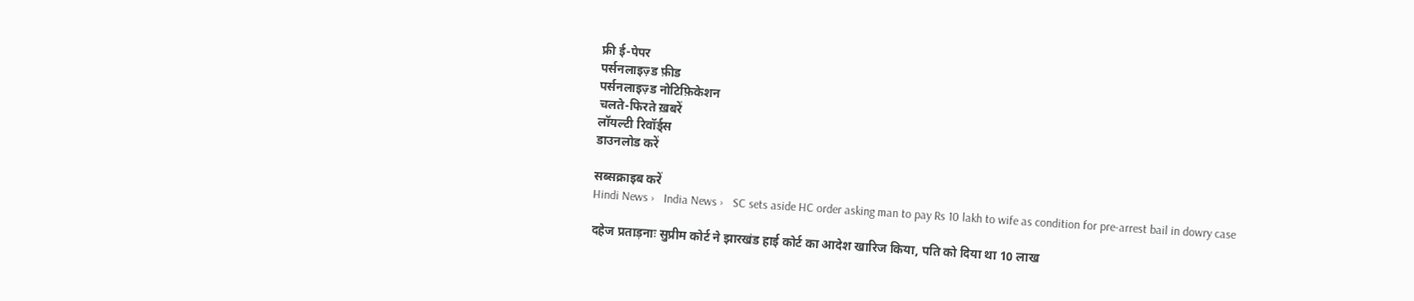फ्री ई-पेपर
पर्सनलाइज़्ड फ़ीड
पर्सनलाइज़्ड नोटिफ़िकेशन
चलते-फिरते ख़बरें
लॉयल्टी रिवॉर्ड्स
डाउनलोड करें

सब्सक्राइब करें
Hindi News ›   India News ›   SC sets aside HC order asking man to pay Rs 10 lakh to wife as condition for pre-arrest bail in dowry case

दहेज प्रताड़नाः सुप्रीम कोर्ट ने झारखंड हाई कोर्ट का आदेश खारिज किया, पति को दिया था 10 लाख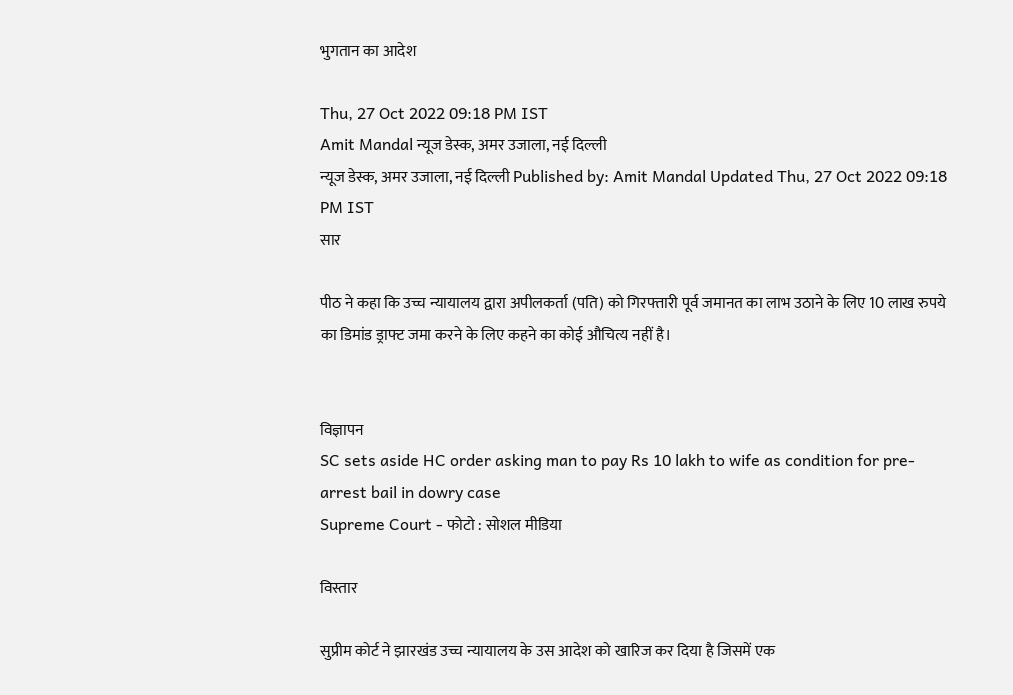भुगतान का आदेश

Thu, 27 Oct 2022 09:18 PM IST
Amit Mandal न्यूज डेस्क, अमर उजाला, नई दिल्ली
न्यूज डेस्क, अमर उजाला, नई दिल्ली Published by: Amit Mandal Updated Thu, 27 Oct 2022 09:18 PM IST
सार

पीठ ने कहा कि उच्च न्यायालय द्वारा अपीलकर्ता (पति) को गिरफ्तारी पूर्व जमानत का लाभ उठाने के लिए 10 लाख रुपये का डिमांड ड्राफ्ट जमा करने के लिए कहने का कोई औचित्य नहीं है।


विज्ञापन
SC sets aside HC order asking man to pay Rs 10 lakh to wife as condition for pre-arrest bail in dowry case
Supreme Court - फोटो : सोशल मीडिया

विस्तार

सुप्रीम कोर्ट ने झारखंड उच्च न्यायालय के उस आदेश को खारिज कर दिया है जिसमें एक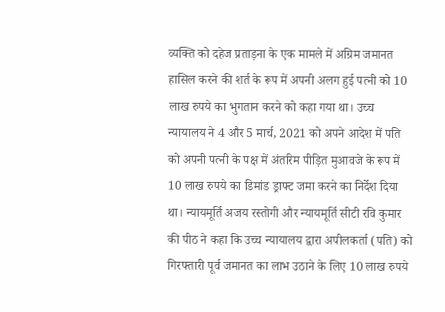व्यक्ति को दहेज प्रताड़ना के एक मामले में अग्रिम जमानत हासिल करने की शर्त के रूप में अपनी अलग हुई पत्नी को 10 लाख रुपये का भुगतान करने को कहा गया था। उच्च न्यायालय ने 4 और 5 मार्च, 2021 को अपने आदेश में पति को अपनी पत्नी के पक्ष में अंतरिम पीड़ित मुआवजे के रूप में 10 लाख रुपये का डिमांड ड्राफ्ट जमा करने का निर्देश दिया था। न्यायमूर्ति अजय रस्तोगी और न्यायमूर्ति सीटी रवि कुमार की पीठ ने कहा कि उच्च न्यायालय द्वारा अपीलकर्ता (पति) को गिरफ्तारी पूर्व जमानत का लाभ उठाने के लिए 10 लाख रुपये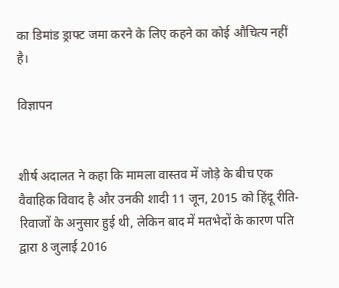का डिमांड ड्राफ्ट जमा करने के लिए कहने का कोई औचित्य नहीं है।

विज्ञापन


शीर्ष अदालत ने कहा कि मामला वास्तव में जोड़े के बीच एक वैवाहिक विवाद है और उनकी शादी 11 जून, 2015 को हिंदू रीति-रिवाजों के अनुसार हुई थी, लेकिन बाद में मतभेदों के कारण पति द्वारा 8 जुलाई 2016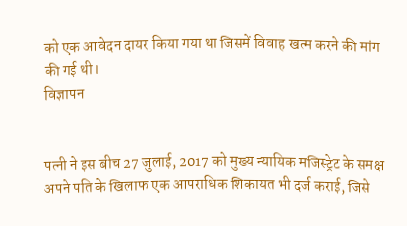को एक आवेदन दायर किया गया था जिसमें विवाह खत्म करने की मांग की गई थी।
विज्ञापन


पत्नी ने इस बीच 27 जुलाई, 2017 को मुख्य न्यायिक मजिस्ट्रेट के समक्ष अपने पति के खिलाफ एक आपराधिक शिकायत भी दर्ज कराई, जिसे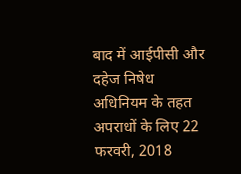बाद में आईपीसी और दहेज निषेध अधिनियम के तहत अपराधों के लिए 22 फरवरी, 2018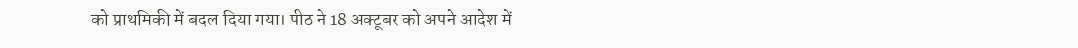को प्राथमिकी में बदल दिया गया। पीठ ने 18 अक्टूबर को अपने आदेश में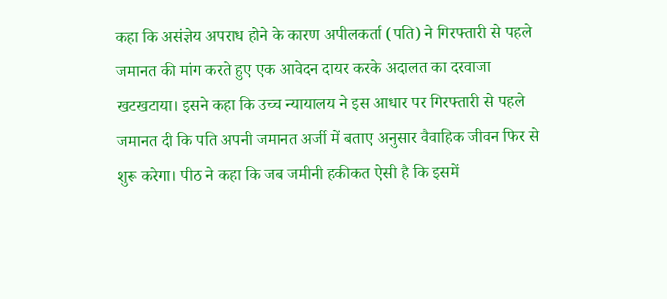कहा कि असंज्ञेय अपराध होने के कारण अपीलकर्ता (पति) ने गिरफ्तारी से पहले जमानत की मांग करते हुए एक आवेदन दायर करके अदालत का दरवाजा खटखटाया। इसने कहा कि उच्च न्यायालय ने इस आधार पर गिरफ्तारी से पहले जमानत दी कि पति अपनी जमानत अर्जी में बताए अनुसार वैवाहिक जीवन फिर से शुरू करेगा। पीठ ने कहा कि जब जमीनी हकीकत ऐसी है कि इसमें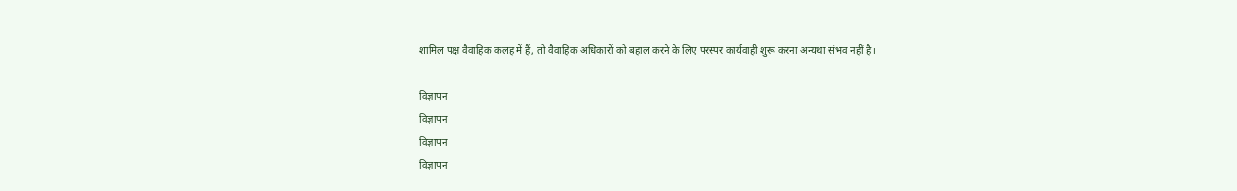शामिल पक्ष वैवाहिक कलह में हैं, तो वैवाहिक अधिकारों को बहाल करने के लिए परस्पर कार्यवाही शुरू करना अन्यथा संभव नहीं है।

विज्ञापन
विज्ञापन
विज्ञापन
विज्ञापन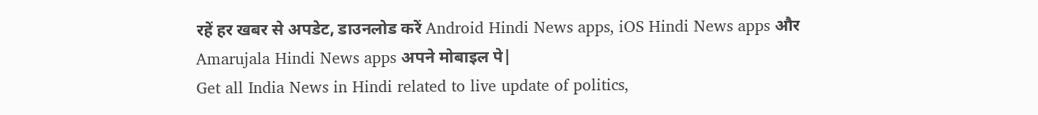रहें हर खबर से अपडेट, डाउनलोड करें Android Hindi News apps, iOS Hindi News apps और Amarujala Hindi News apps अपने मोबाइल पे|
Get all India News in Hindi related to live update of politics,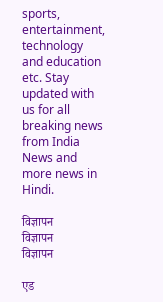sports, entertainment, technology and education etc. Stay updated with us for all breaking news from India News and more news in Hindi.

विज्ञापन
विज्ञापन
विज्ञापन

एड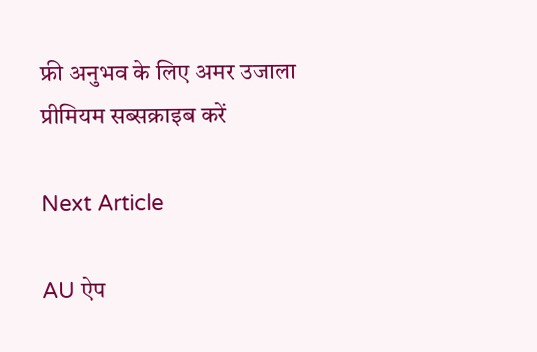फ्री अनुभव के लिए अमर उजाला प्रीमियम सब्सक्राइब करें

Next Article

AU ऐप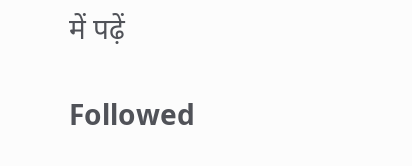में पढ़ें

Followed